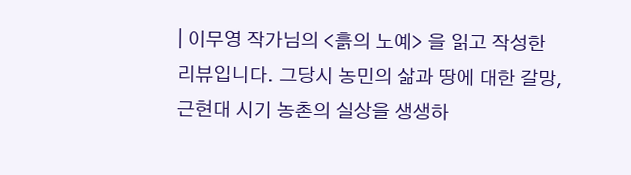| 이무영 작가님의 <흙의 노예> 을 읽고 작성한 리뷰입니다. 그당시 농민의 삶과 땅에 대한 갈망, 근현대 시기 농촌의 실상을 생생하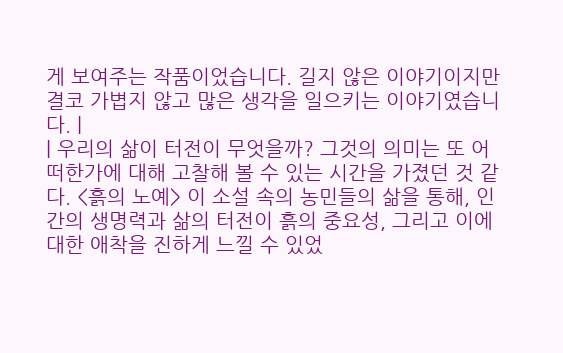게 보여주는 작품이었습니다. 길지 않은 이야기이지만 결코 가볍지 않고 많은 생각을 일으키는 이야기였습니다. |
| 우리의 삶이 터전이 무엇을까? 그것의 의미는 또 어떠한가에 대해 고찰해 볼 수 있는 시간을 가졌던 것 같다. <흙의 노예> 이 소설 속의 농민들의 삶을 통해, 인간의 생명력과 삶의 터전이 흙의 중요성, 그리고 이에 대한 애착을 진하게 느낄 수 있었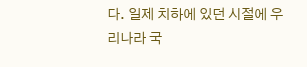다. 일제 치하에 있던 시절에 우리나라 국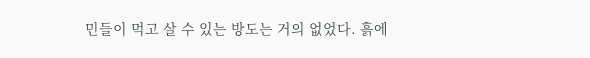민들이 먹고 살 수 있는 방도는 거의 없었다. 흙에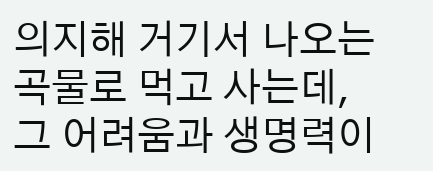의지해 거기서 나오는 곡물로 먹고 사는데, 그 어려움과 생명력이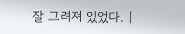잘 그려져 있었다. |